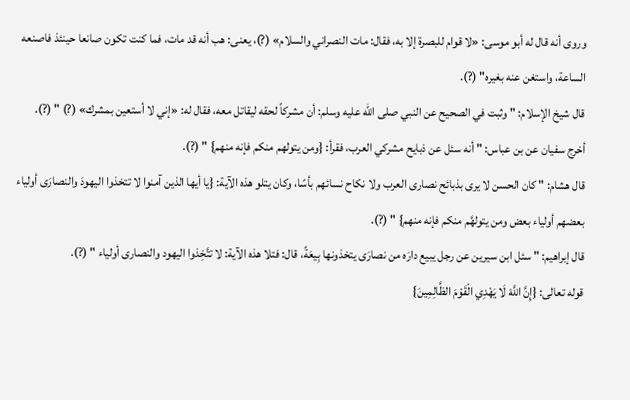وروى أنه قال له أبو موسى: «لا قوام للبصرة إلا به، فقال: مات النصراني والسلام» (?)، يعنى: هب أنه قد مات، فما كنت تكون صانعا حينئذ فاصنعه الساعة، واستغن عنه بغيره" (?).
قال شيخ الإسلام: " وثبت في الصحيح عن النبي صلى الله عليه وسلم: أن مشركاً لحقه ليقاتل معه، فقال له: «إني لا أستعين بمشرك» (?) " (?).
أخرج سفيان عن بن عباس: " أنه سئل عن ذبايح مشركي العرب، فقرأ: {ومن يتولهم منكم فإنه منهم} " (?).
قال هشام: " كان الحسن لا يرى بذبائح نصارى العرب ولا نكاح نسائهم بأسًا، وكان يتلو هذه الآية: {يا أيها الذين آمنوا لا تتخذوا اليهودَ والنصارَى أولياء بعضهم أولياء بعض ومن يتولهَّم منكم فإنه منهم} " (?).
قال إبراهيم: " سئل ابن سيرين عن رجل يبيع دارَه من نصارَى يتخذونها بِيعَةً، قال: فتلا هذه الآية: لا تتَّخِذوا اليهود والنصارى أولياء " (?).
قوله تعالى: {إِنَّ اللَّهَ لَا يَهْدِي الْقَوْمَ الظَّالِمِينَ}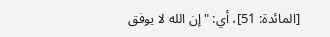[المائدة: 51]، أي: " إن الله لا يوفق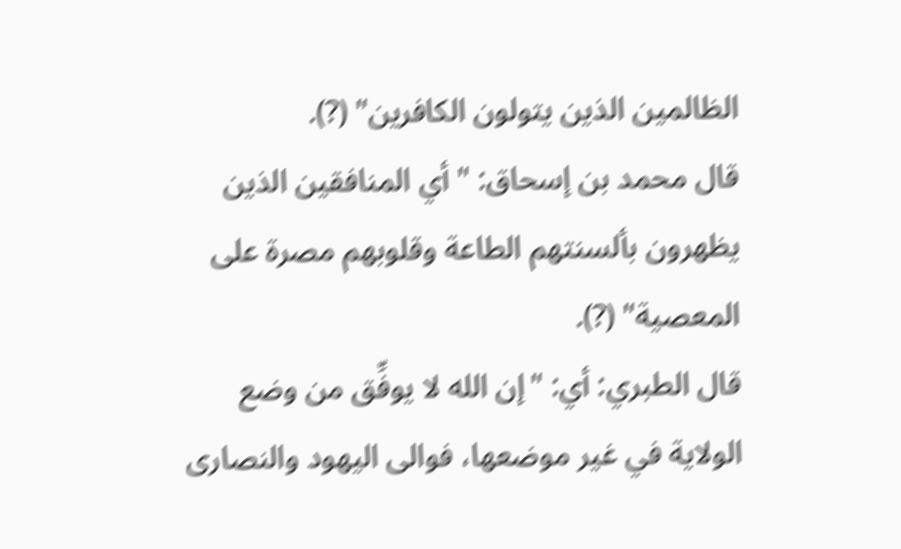الظالمين الذين يتولون الكافرين" (?).
قال محمد بن إسحاق: " أي المنافقين الذين يظهرون بألسنتهم الطاعة وقلوبهم مصرة على المعصية" (?).
قال الطبري: أي: "إن الله لا يوفِّق من وضع الولاية في غير موضعها، فوالى اليهود والنصارى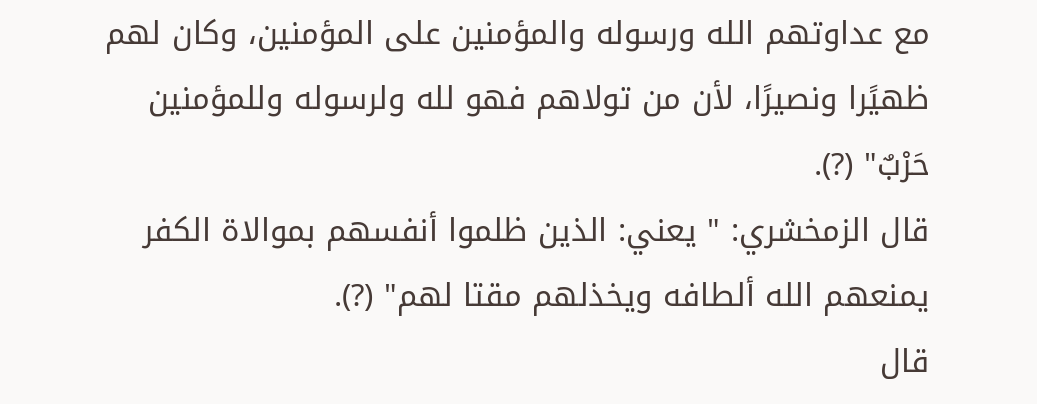مع عداوتهم الله ورسوله والمؤمنين على المؤمنين، وكان لهم ظهيًرا ونصيرًا، لأن من تولاهم فهو لله ولرسوله وللمؤمنين حَرْبٌ" (?).
قال الزمخشري: " يعني: الذين ظلموا أنفسهم بموالاة الكفر يمنعهم الله ألطافه ويخذلهم مقتا لهم" (?).
قال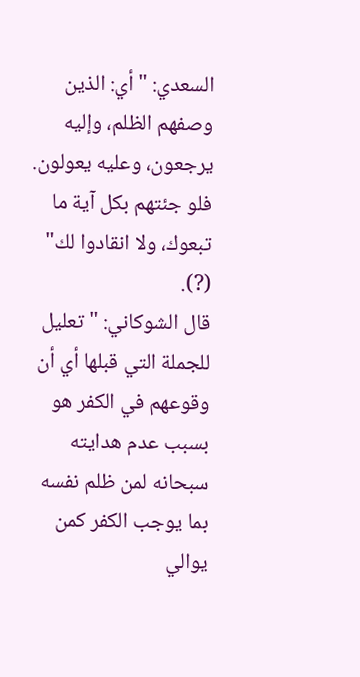السعدي: " أي: الذين وصفهم الظلم، وإليه يرجعون، وعليه يعولون. فلو جئتهم بكل آية ما تبعوك، ولا انقادوا لك" (?).
قال الشوكاني: " تعليل للجملة التي قبلها أي أن وقوعهم في الكفر هو بسبب عدم هدايته سبحانه لمن ظلم نفسه بما يوجب الكفر كمن يوالي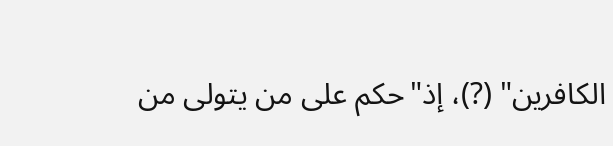الكافرين" (?)، إذ"حكم على من يتولى من